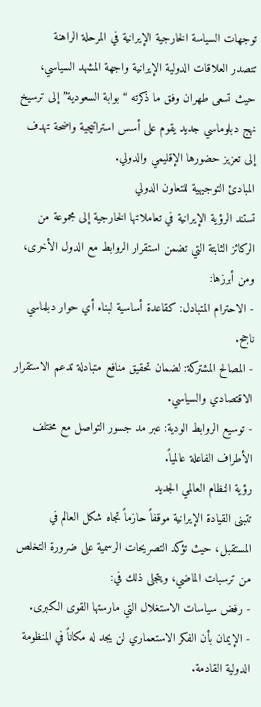توجهات السياسة الخارجية الإيرانية في المرحلة الراهنة
تتصدر العلاقات الدولية الإيرانية واجهة المشهد السياسي، حيث تسعى طهران وفق ما ذكرته “بوابة السعودية” إلى ترسيخ نهج دبلوماسي جديد يقوم على أسس استراتيجية واضحة تهدف إلى تعزيز حضورها الإقليمي والدولي.
المبادئ التوجيهية للتعاون الدولي
تستند الرؤية الإيرانية في تعاملاتها الخارجية إلى مجموعة من الركائز الثابتة التي تضمن استقرار الروابط مع الدول الأخرى، ومن أبرزها:
- الاحترام المتبادل: كقاعدة أساسية لبناء أي حوار دبلماسي ناجح.
- المصالح المشتركة: لضمان تحقيق منافع متبادلة تدعم الاستقرار الاقتصادي والسياسي.
- توسيع الروابط الودية: عبر مد جسور التواصل مع مختلف الأطراف الفاعلة عالمياً.
رؤية النظام العالمي الجديد
تتبنى القيادة الإيرانية موقفاً حازماً تجاه شكل العالم في المستقبل، حيث تؤكد التصريحات الرسمية على ضرورة التخلص من ترسبات الماضي، ويتجلى ذلك في:
- رفض سياسات الاستغلال التي مارستها القوى الكبرى.
- الإيمان بأن الفكر الاستعماري لن يجد له مكاناً في المنظومة الدولية القادمة.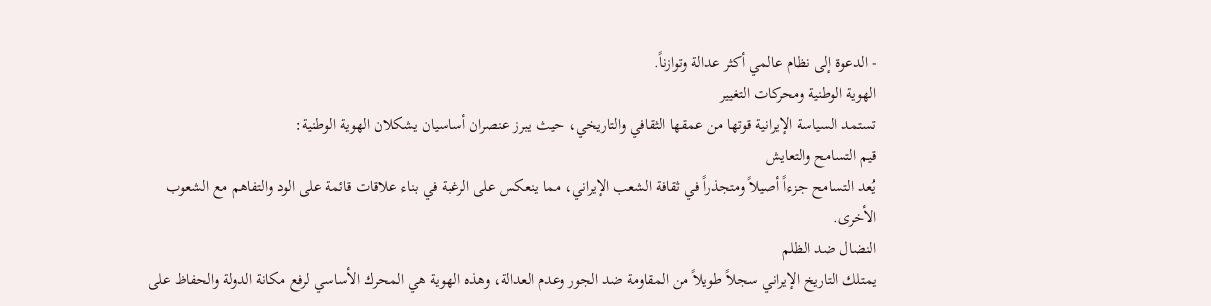- الدعوة إلى نظام عالمي أكثر عدالة وتوازناً.
الهوية الوطنية ومحركات التغيير
تستمد السياسة الإيرانية قوتها من عمقها الثقافي والتاريخي، حيث يبرز عنصران أساسيان يشكلان الهوية الوطنية:
قيم التسامح والتعايش
يُعد التسامح جزءاً أصيلاً ومتجذراً في ثقافة الشعب الإيراني، مما ينعكس على الرغبة في بناء علاقات قائمة على الود والتفاهم مع الشعوب الأخرى.
النضال ضد الظلم
يمتلك التاريخ الإيراني سجلاً طويلاً من المقاومة ضد الجور وعدم العدالة، وهذه الهوية هي المحرك الأساسي لرفع مكانة الدولة والحفاظ على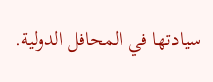سيادتها في المحافل الدولية.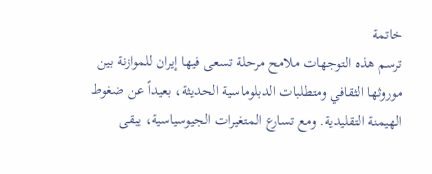خاتمة
ترسم هذه التوجهات ملامح مرحلة تسعى فيها إيران للموازنة بين موروثها الثقافي ومتطلبات الدبلوماسية الحديثة، بعيداً عن ضغوط الهيمنة التقليدية. ومع تسارع المتغيرات الجيوسياسية، يبقى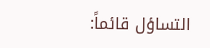التساؤل قائماً: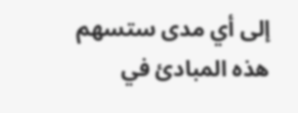إلى أي مدى ستسهم هذه المبادئ في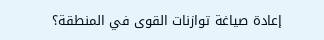إعادة صياغة توازنات القوى في المنطقة؟